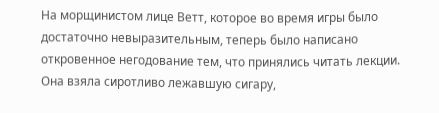На морщинистом лице Ветт, которое во время игры было достаточно невыразительным, теперь было написано откровенное негодование тем, что принялись читать лекции. Она взяла сиротливо лежавшую сигару,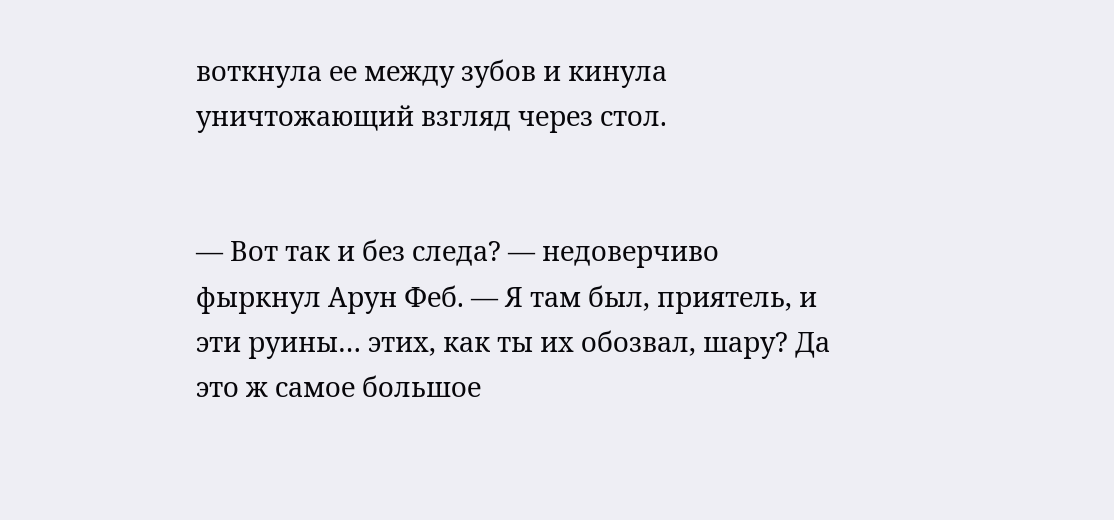воткнула ее между зубов и кинула уничтожающий взгляд через стол.


— Вот так и без следа? — недоверчиво фыркнул Арун Феб. — Я там был, приятель, и эти руины… этих, как ты их обозвал, шару? Да это ж самое большое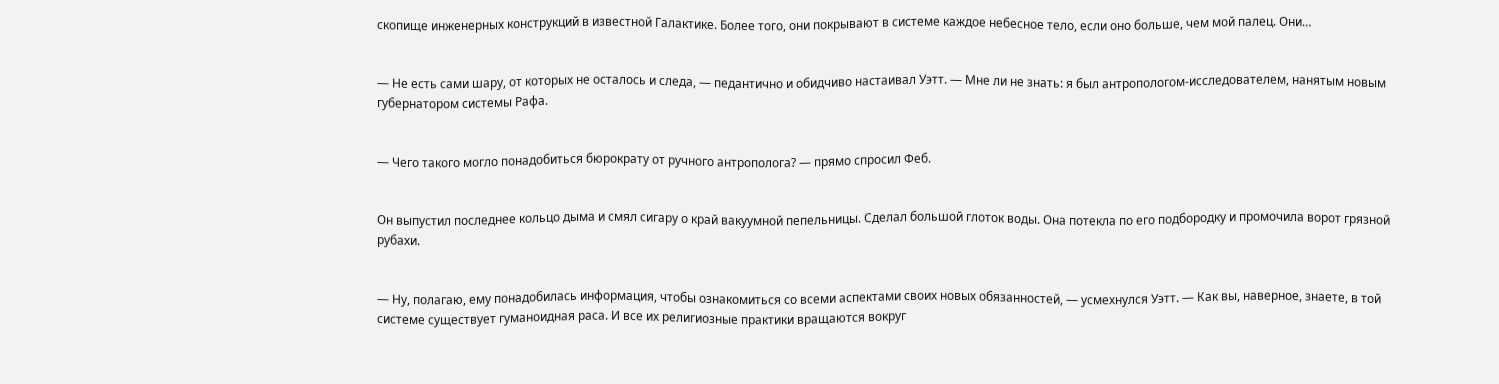скопище инженерных конструкций в известной Галактике. Более того, они покрывают в системе каждое небесное тело, если оно больше, чем мой палец. Они…


— Не есть сами шару, от которых не осталось и следа, — педантично и обидчиво настаивал Уэтт. — Мне ли не знать: я был антропологом-исследователем, нанятым новым губернатором системы Рафа.


— Чего такого могло понадобиться бюрократу от ручного антрополога? — прямо спросил Феб.


Он выпустил последнее кольцо дыма и смял сигару о край вакуумной пепельницы. Сделал большой глоток воды. Она потекла по его подбородку и промочила ворот грязной рубахи.


— Ну, полагаю, ему понадобилась информация, чтобы ознакомиться со всеми аспектами своих новых обязанностей, — усмехнулся Уэтт. — Как вы, наверное, знаете, в той системе существует гуманоидная раса. И все их религиозные практики вращаются вокруг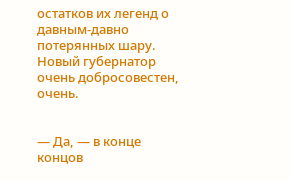остатков их легенд о давным-давно потерянных шару. Новый губернатор очень добросовестен, очень.


— Да, — в конце концов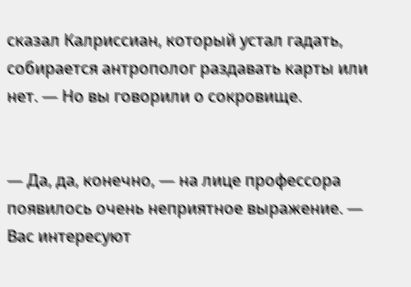сказал Калриссиан, который устал гадать, собирается антрополог раздавать карты или нет. — Но вы говорили о сокровище.


— Да, да, конечно, — на лице профессора появилось очень неприятное выражение. — Вас интересуют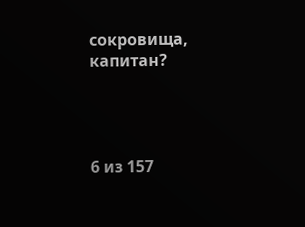сокровища, капитан?




6 из 157